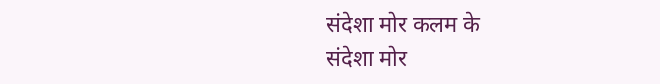संदेशा मोर कलम के
संदेशा मोर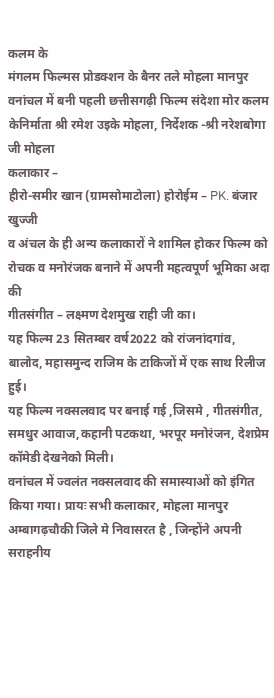कलम के
मंगलम फिल्मस प्रोडक्शन के बैनर तले मोहला मानपुर वनांचल में बनी पहली छत्तीसगढ़ी फिल्म संदेशा मोर कलम केनिर्माता श्री रमेश उइके मोहला, निर्देशक -श्री नरेशबोगा जी मोहला
कलाकार –
हीरो-समीर खान (ग्रामसोमाटोला) होरोईम – PK. बंजार खुज्जी
व अंचल के ही अन्य कलाकारों ने शामिल होकर फिल्म को रोचक व मनोरंजक बनाने में अपनी महत्वपूर्ण भूमिका अदा की
गीतसंगीत – लक्ष्मण देशमुख राही जी का।
यह फिल्म 23 सितम्बर वर्ष2022 को रांजनांदगांव, बालोद, महासमुन्द राजिम के टाकिजों में एक साथ रिलीज हुई।
यह फिल्म नक्सलवाद पर बनाई गई ,जिसमे , गीतसंगीत, समधुर आवाज,कहानी पटकथा, भरपूर मनोरंजन, देशप्रेम कॉमेडी देखनेको मिली।
वनांचल में ज्वलंत नक्सलवाद की समास्याओं को इंगित किया गया। प्रायः सभी कलाकार, मोहला मानपुर अम्बागढ़चौकी जिले मे निवासरत है , जिन्होंने अपनी सराहनीय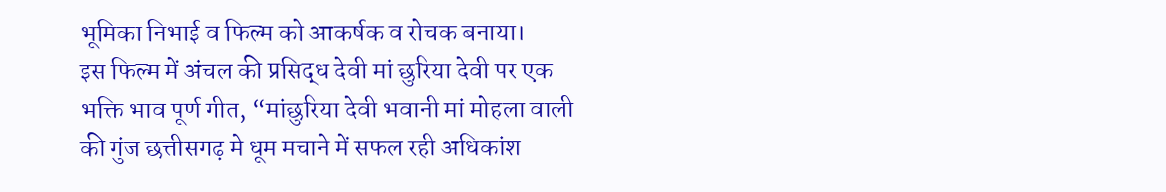भूमिका निभाई व फिल्म को आकर्षक व रोचक बनाया।
इस फिल्म में अंचल की प्रसिद्ध देवी मां छुरिया देवी पर एक भक्ति भाव पूर्ण गीत, “मांछुरिया देवी भवानी मां मोहला वाली की गुंज छत्तीसगढ़ मे धूम मचाने में सफल रही अधिकांश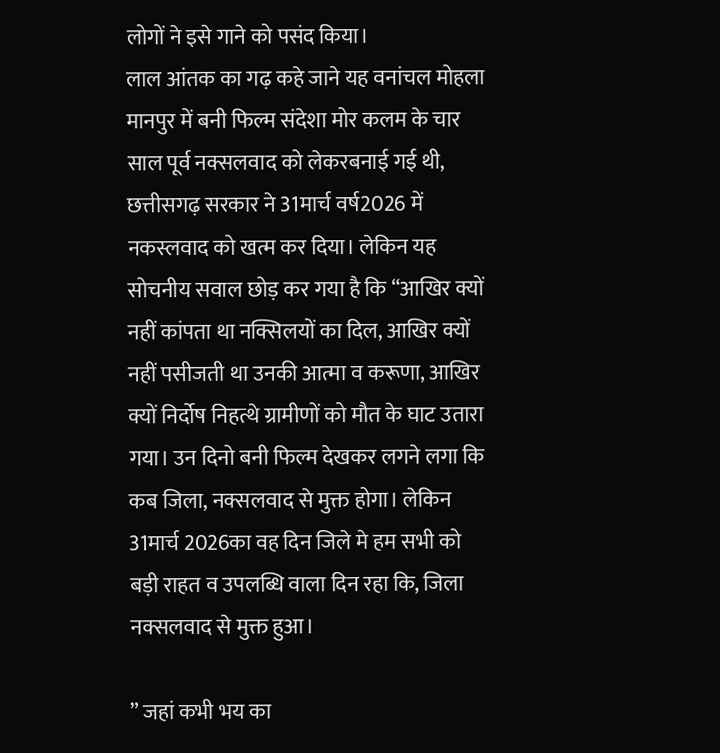लोगों ने इसे गाने को पसंद किया।
लाल आंतक का गढ़ कहे जाने यह वनांचल मोहला मानपुर में बनी फिल्म संदेशा मोर कलम के चार साल पूर्व नक्सलवाद को लेकरबनाई गई थी, छत्तीसगढ़ सरकार ने 31मार्च वर्ष2026 में नकस्लवाद को खत्म कर दिया। लेकिन यह सोचनीय सवाल छोड़ कर गया है कि “आखिर क्यों नहीं कांपता था नक्सिलयों का दिल, आखिर क्यों नहीं पसीजती था उनकी आत्मा व करूणा, आखिर क्यों निर्दोष निहत्थे ग्रामीणों को मौत के घाट उतारा गया। उन दिनो बनी फिल्म देखकर लगने लगा कि कब जिला, नक्सलवाद से मुक्त होगा। लेकिन 31मार्च 2026का वह दिन जिले मे हम सभी को बड़ी राहत व उपलब्धि वाला दिन रहा कि, जिला नक्सलवाद से मुक्त हुआ।

” जहां कभी भय का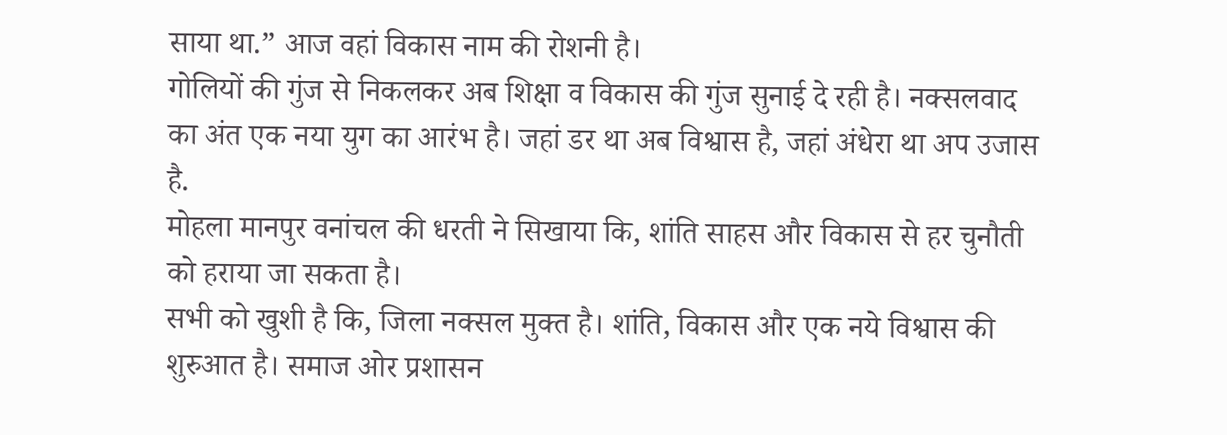साया था.” आज वहां विकास नाम की रोशनी है।
गोलियों की गुंज से निकलकर अब शिक्षा व विकास की गुंज सुनाई दे रही है। नक्सलवाद का अंत एक नया युग का आरंभ है। जहां डर था अब विश्वास है, जहां अंधेरा था अप उजास है.
मोहला मानपुर वनांचल की धरती ने सिखाया कि, शांति साहस और विकास से हर चुनौती को हराया जा सकता है।
सभी को खुशी है कि, जिला नक्सल मुक्त है। शांति, विकास और एक नये विश्वास की शुरुआत है। समाज ओर प्रशासन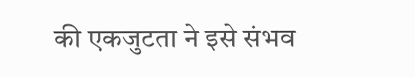की एकजुटता ने इसे संभव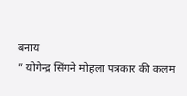बनाय
” योगेन्द्र सिंगने मोहला पत्रकार की कलम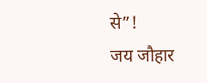से”!
जय जौहार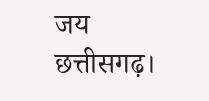जय छत्तीसगढ़।